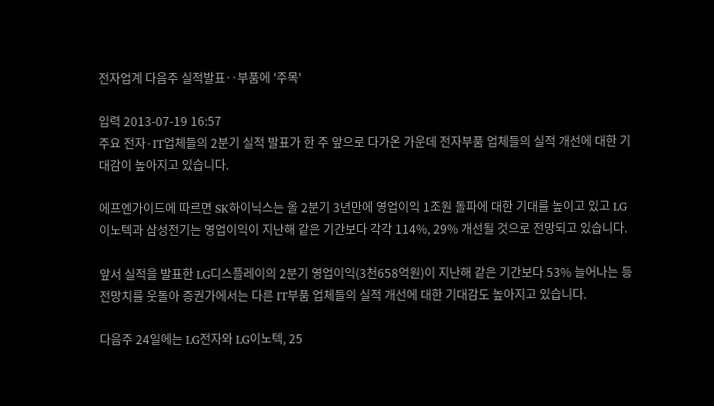전자업계 다음주 실적발표‥부품에 '주목'

입력 2013-07-19 16:57
주요 전자·IT업체들의 2분기 실적 발표가 한 주 앞으로 다가온 가운데 전자부품 업체들의 실적 개선에 대한 기대감이 높아지고 있습니다.

에프엔가이드에 따르면 SK하이닉스는 올 2분기 3년만에 영업이익 1조원 돌파에 대한 기대를 높이고 있고 LG이노텍과 삼성전기는 영업이익이 지난해 같은 기간보다 각각 114%, 29% 개선될 것으로 전망되고 있습니다.

앞서 실적을 발표한 LG디스플레이의 2분기 영업이익(3천658억원)이 지난해 같은 기간보다 53% 늘어나는 등 전망치를 웃돌아 증권가에서는 다른 IT부품 업체들의 실적 개선에 대한 기대감도 높아지고 있습니다.

다음주 24일에는 LG전자와 LG이노텍, 25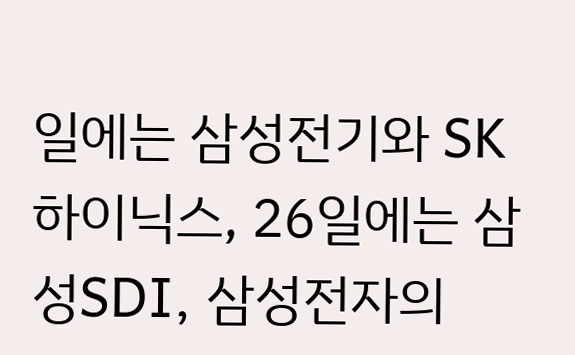일에는 삼성전기와 SK하이닉스, 26일에는 삼성SDI, 삼성전자의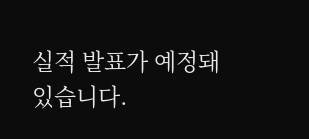실적 발표가 예정돼 있습니다.